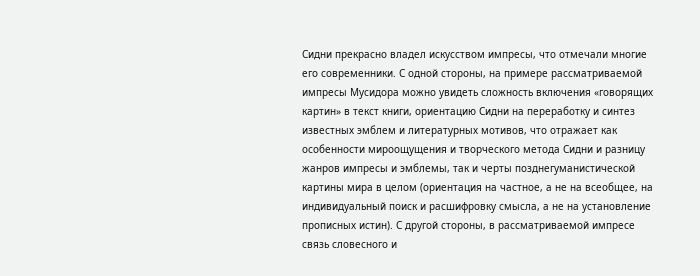Сидни прекрасно владел искусством импресы, что отмечали многие его современники. С одной стороны, на примере рассматриваемой импресы Мусидора можно увидеть сложность включения «говорящих картин» в текст книги, ориентацию Сидни на переработку и синтез известных эмблем и литературных мотивов, что отражает как особенности мироощущения и творческого метода Сидни и разницу жанров импресы и эмблемы, так и черты позднегуманистической картины мира в целом (ориентация на частное, а не на всеобщее, на индивидуальный поиск и расшифровку смысла, а не на установление прописных истин). С другой стороны, в рассматриваемой импресе связь словесного и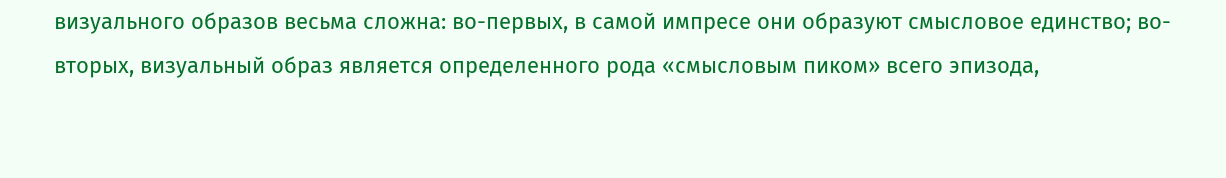визуального образов весьма сложна: во-первых, в самой импресе они образуют смысловое единство; во-вторых, визуальный образ является определенного рода «смысловым пиком» всего эпизода,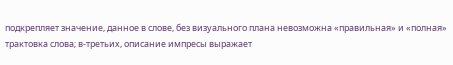подкрепляет значение, данное в слове, без визуального плана невозможна «правильная» и «полная» трактовка слова; в-третьих, описание импресы выражает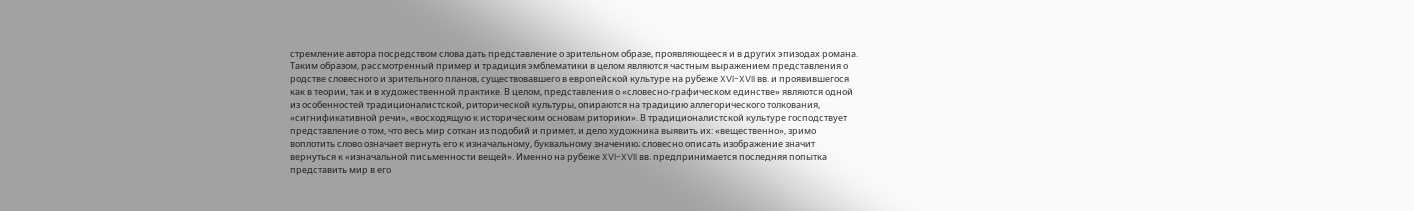стремление автора посредством слова дать представление о зрительном образе, проявляющееся и в других эпизодах романа.
Таким образом, рассмотренный пример и традиция эмблематики в целом являются частным выражением представления о родстве словесного и зрительного планов, существовавшего в европейской культуре на рубеже XVI-XVII вв. и проявившегося как в теории, так и в художественной практике. В целом, представления о «словесно-графическом единстве» являются одной из особенностей традиционалистской, риторической культуры, опираются на традицию аллегорического толкования, «сигнификативной речи», «восходящую к историческим основам риторики». В традиционалистской культуре господствует представление о том, что весь мир соткан из подобий и примет, и дело художника выявить их: «вещественно», зримо воплотить слово означает вернуть его к изначальному, буквальному значению; словесно описать изображение значит вернуться к «изначальной письменности вещей». Именно на рубеже XVI-XVII вв. предпринимается последняя попытка представить мир в его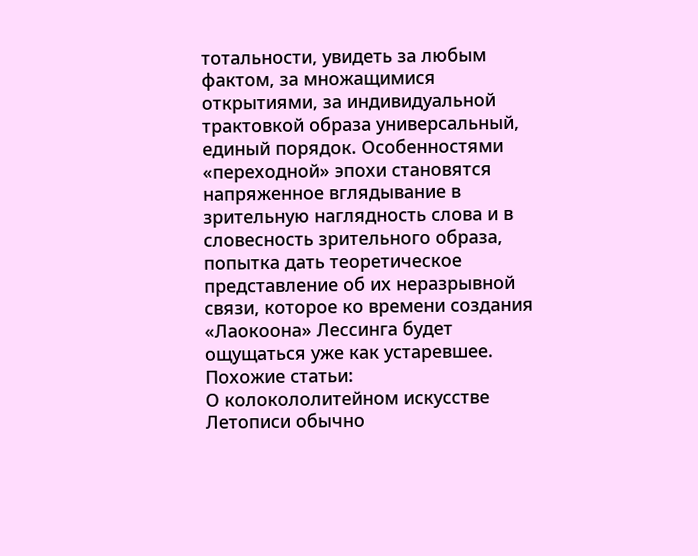тотальности, увидеть за любым фактом, за множащимися открытиями, за индивидуальной трактовкой образа универсальный, единый порядок. Особенностями «переходной» эпохи становятся напряженное вглядывание в зрительную наглядность слова и в словесность зрительного образа, попытка дать теоретическое представление об их неразрывной связи, которое ко времени создания «Лаокоона» Лессинга будет ощущаться уже как устаревшее.
Похожие статьи:
О колокололитейном искусстве
Летописи обычно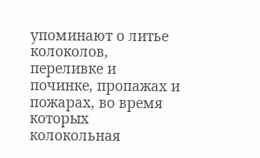упоминают о литье колоколов, переливке и починке, пропажах и пожарах, во время которых колокольная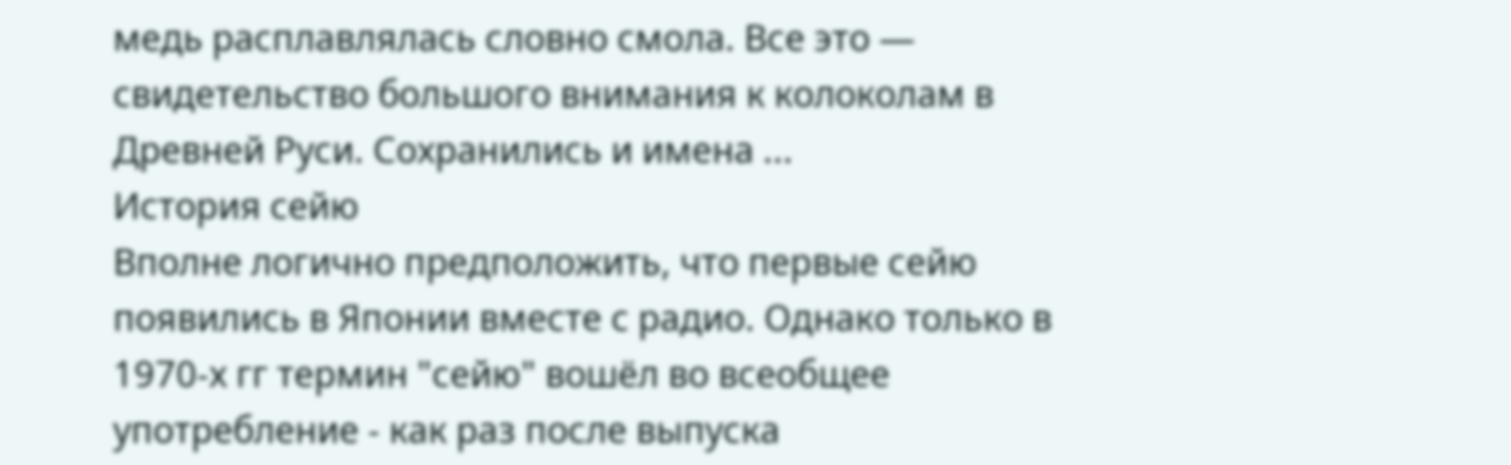медь расплавлялась словно смола. Все это — свидетельство большого внимания к колоколам в Древней Руси. Сохранились и имена ...
История сейю
Вполне логично предположить, что первые сейю появились в Японии вместе с радио. Однако только в 1970-х гг термин "сейю" вошёл во всеобщее употребление - как раз после выпуска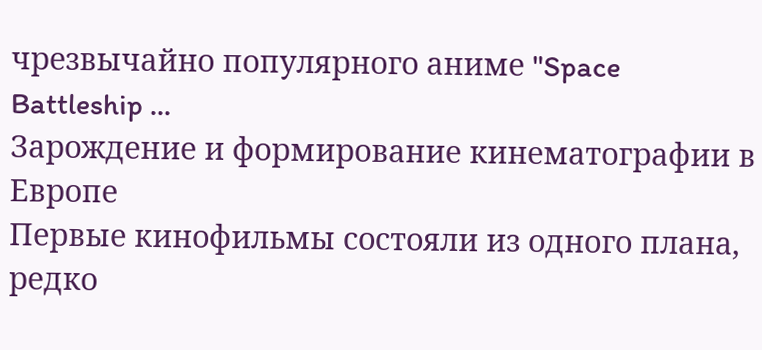чрезвычайно популярного аниме "Space Battleship ...
Зарождение и формирование кинематографии в Европе
Первые кинофильмы состояли из одного плана, редко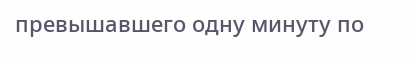превышавшего одну минуту по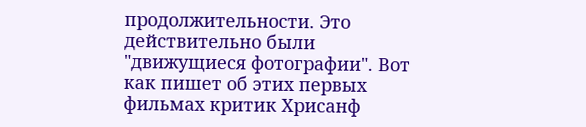продолжительности. Это действительно были "движущиеся фотографии". Вот как пишет об этих первых фильмах критик Хрисанф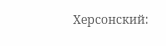Херсонский: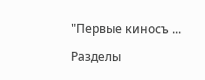"Первые киносъ ...

Разделы